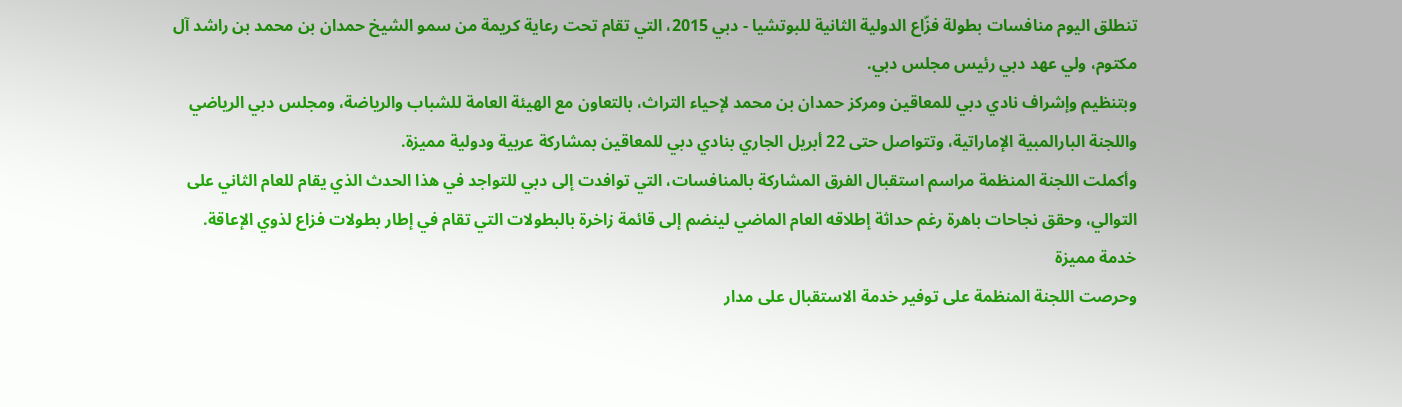تنطلق اليوم منافسات بطولة فزّاع الدولية الثانية للبوتشيا - دبي 2015، التي تقام تحت رعاية كريمة من سمو الشيخ حمدان بن محمد بن راشد آل مكتوم، ولي عهد دبي رئيس مجلس دبي.
وبتنظيم وإشراف نادي دبي للمعاقين ومركز حمدان بن محمد لإحياء التراث، بالتعاون مع الهيئة العامة للشباب والرياضة، ومجلس دبي الرياضي واللجنة البارالمبية الإماراتية، وتتواصل حتى 22 أبريل الجاري بنادي دبي للمعاقين بمشاركة عربية ودولية مميزة.
وأكملت اللجنة المنظمة مراسم استقبال الفرق المشاركة بالمنافسات، التي توافدت إلى دبي للتواجد في هذا الحدث الذي يقام للعام الثاني على التوالي، وحقق نجاحات باهرة رغم حداثة إطلاقه العام الماضي لينضم إلى قائمة زاخرة بالبطولات التي تقام في إطار بطولات فزاع لذوي الإعاقة.
خدمة مميزة
وحرصت اللجنة المنظمة على توفير خدمة الاستقبال على مدار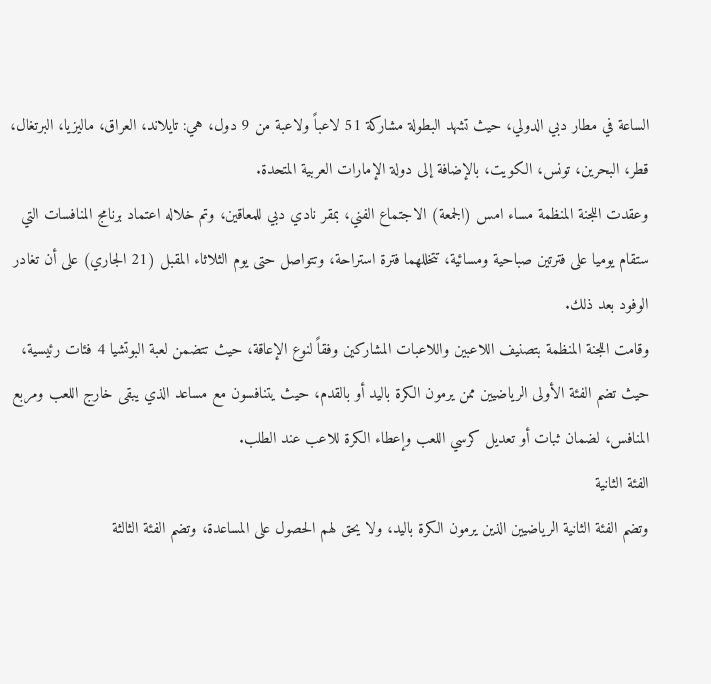الساعة في مطار دبي الدولي، حيث تشهد البطولة مشاركة 51 لاعباً ولاعبة من 9 دول، هي: تايلاند، العراق، ماليزيا، البرتغال، قطر، البحرين، تونس، الكويت، بالإضافة إلى دولة الإمارات العربية المتحدة.
وعقدت اللجنة المنظمة مساء امس (الجمعة) الاجتماع الفني، بمقر نادي دبي للمعاقين، وتم خلاله اعتماد برنامج المنافسات التي ستقام يوميا على فترتين صباحية ومسائية، تتخللهما فترة استراحة، وتتواصل حتى يوم الثلاثاء المقبل (21 الجاري) على أن تغادر الوفود بعد ذلك.
وقامت اللجنة المنظمة بتصنيف اللاعبين واللاعبات المشاركين وفقاً لنوع الإعاقة، حيث تتضمن لعبة البوتشيا 4 فئات رئيسية، حيث تضم الفئة الأولى الرياضيين ممن يرمون الكرة باليد أو بالقدم، حيث يتنافسون مع مساعد الذي يبقى خارج اللعب ومربع المنافس، لضمان ثبات أو تعديل كرسي اللعب وإعطاء الكرة للاعب عند الطلب.
الفئة الثانية
وتضم الفئة الثانية الرياضيين الذين يرمون الكرة باليد، ولا يحق لهم الحصول على المساعدة، وتضم الفئة الثالثة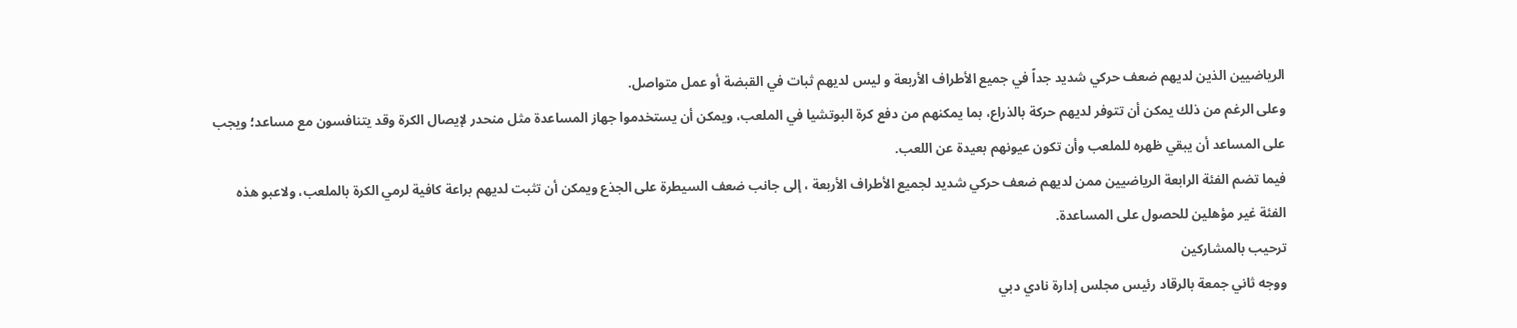الرياضيين الذين لديهم ضعف حركي شديد جداً في جميع الأطراف الأربعة و ليس لديهم ثبات في القبضة أو عمل متواصل.
وعلى الرغم من ذلك يمكن أن تتوفر لديهم حركة بالذراع، بما يمكنهم من دفع كرة البوتشيا في الملعب، ويمكن أن يستخدموا جهاز المساعدة مثل منحدر لإيصال الكرة وقد يتنافسون مع مساعد؛ ويجب على المساعد أن يبقي ظهره للملعب وأن تكون عيونهم بعيدة عن اللعب.
فيما تضم الفئة الرابعة الرياضيين ممن لديهم ضعف حركي شديد لجميع الأطراف الأربعة ، إلى جانب ضعف السيطرة على الجذع ويمكن أن تثبت لديهم براعة كافية لرمي الكرة بالملعب، ولاعبو هذه الفئة غير مؤهلين للحصول على المساعدة.
ترحيب بالمشاركين
ووجه ثاني جمعة بالرقاد رئيس مجلس إدارة نادي دبي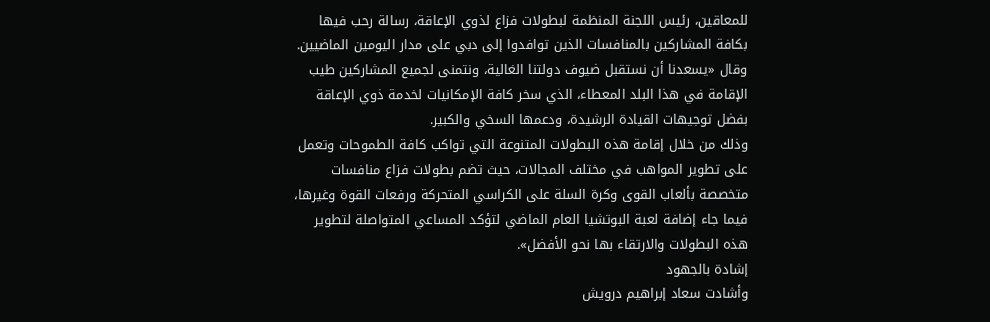للمعاقين، رئيس اللجنة المنظمة لبطولات فزاع لذوي الإعاقة، رسالة رحب فيها بكافة المشاركين بالمنافسات الذين توافدوا إلى دبي على مدار اليومين الماضيين.
وقال «يسعدنا أن نستقبل ضيوف دولتنا الغالية، ونتمنى لجميع المشاركين طيب الإقامة في هذا البلد المعطاء، الذي سخر كافة الإمكانيات لخدمة ذوي الإعاقة بفضل توجيهات القيادة الرشيدة، ودعمها السخي والكبير.
وذلك من خلال إقامة هذه البطولات المتنوعة التي تواكب كافة الطموحات وتعمل على تطوير المواهب في مختلف المجالات، حيث تضم بطولات فزاع منافسات متخصصة بألعاب القوى وكرة السلة على الكراسي المتحركة ورفعات القوة وغيرها، فيما جاء إضافة لعبة البوتشيا العام الماضي لتؤكد المساعي المتواصلة لتطوير هذه البطولات والارتقاء بها نحو الأفضل».
إشادة بالجهود
وأشادت سعاد إبراهيم درويش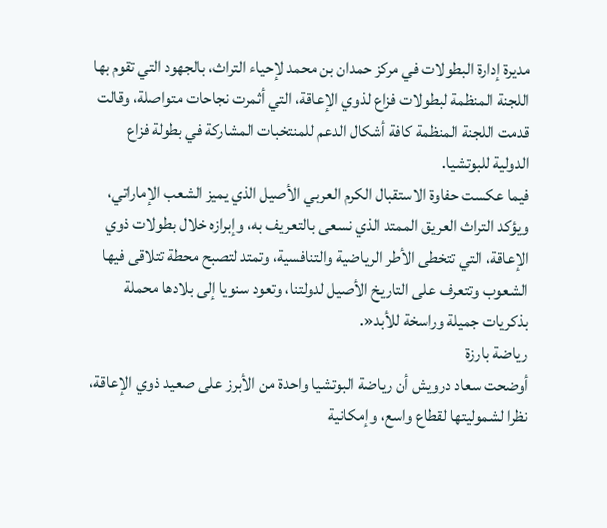مديرة إدارة البطولات في مركز حمدان بن محمد لإحياء التراث، بالجهود التي تقوم بها اللجنة المنظمة لبطولات فزاع لذوي الإعاقة، التي أثمرت نجاحات متواصلة، وقالت قدمت اللجنة المنظمة كافة أشكال الدعم للمنتخبات المشاركة في بطولة فزاع الدولية للبوتشيا.
فيما عكست حفاوة الاستقبال الكرم العربي الأصيل الذي يميز الشعب الإماراتي، ويؤكد التراث العريق الممتد الذي نسعى بالتعريف به، وإبرازه خلال بطولات ذوي الإعاقة، التي تتخطى الأطر الرياضية والتنافسية، وتمتد لتصبح محطة تتلاقى فيها الشعوب وتتعرف على التاريخ الأصيل لدولتنا، وتعود سنويا إلى بلادها محملة بذكريات جميلة وراسخة للأبد«.
رياضة بارزة
أوضحت سعاد درويش أن رياضة البوتشيا واحدة من الأبرز على صعيد ذوي الإعاقة، نظرا لشموليتها لقطاع واسع، وإمكانية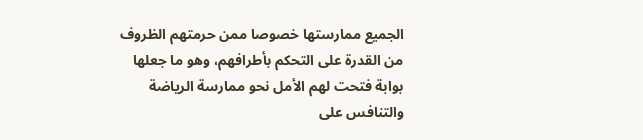الجميع ممارستها خصوصا ممن حرمتهم الظروف من القدرة على التحكم بأطرافهم، وهو ما جعلها بوابة فتحت لهم الأمل نحو ممارسة الرياضة والتنافس على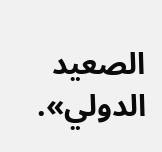الصعيد الدولي».